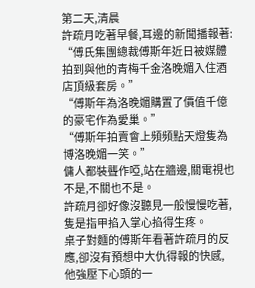第二天,清晨
許疏月吃著早餐,耳邊的新聞播報著:
“傅氏集團總裁傅斯年近日被媒體拍到與他的青梅千金洛晚媚入住酒店頂級套房。”
“傅斯年為洛晚媚購置了價值千億的豪宅作為愛巢。”
“傅斯年拍賣會上頻頻點天燈隻為博洛晚媚一笑。”
傭人都裝聾作啞,站在牆邊,關電視也不是,不關也不是。
許疏月卻好像沒聽見一般慢慢吃著,隻是指甲掐入掌心掐得生疼。
桌子對麵的傅斯年看著許疏月的反應,卻沒有預想中大仇得報的快感,
他強壓下心頭的一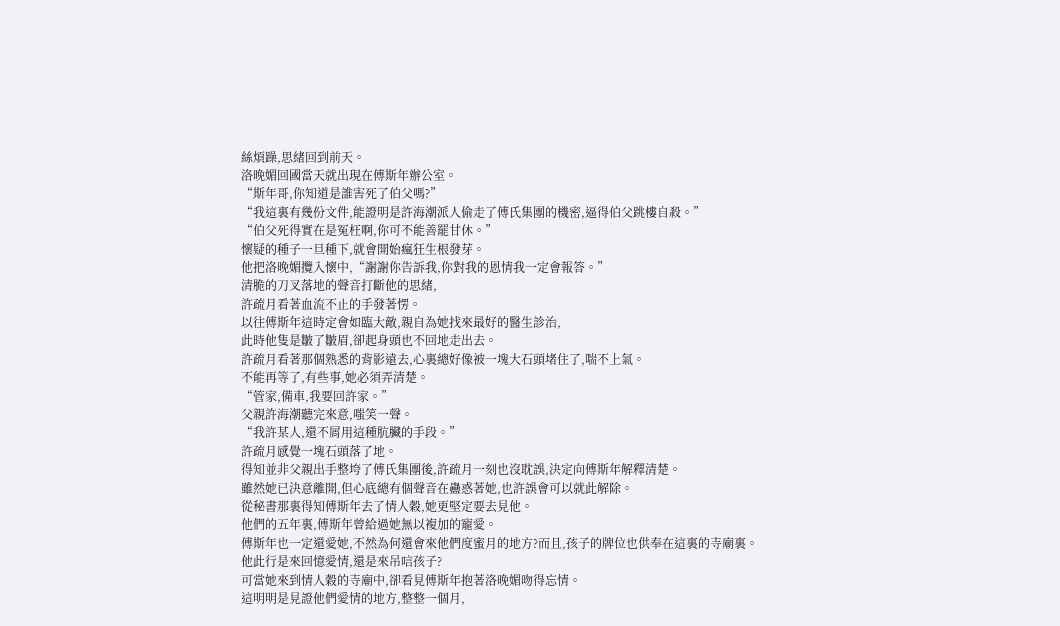絲煩躁,思緒回到前天。
洛晚媚回國當天就出現在傅斯年辦公室。
“斯年哥,你知道是誰害死了伯父嗎?”
“我這裏有幾份文件,能證明是許海潮派人偷走了傅氏集團的機密,逼得伯父跳樓自殺。”
“伯父死得實在是冤枉啊,你可不能善罷甘休。”
懷疑的種子一旦種下,就會開始瘋狂生根發芽。
他把洛晚媚攬入懷中,“謝謝你告訴我,你對我的恩情我一定會報答。”
清脆的刀叉落地的聲音打斷他的思緒,
許疏月看著血流不止的手發著愣。
以往傅斯年這時定會如臨大敵,親自為她找來最好的醫生診治,
此時他隻是皺了皺眉,卻起身頭也不回地走出去。
許疏月看著那個熟悉的背影遠去,心裏總好像被一塊大石頭堵住了,喘不上氣。
不能再等了,有些事,她必須弄清楚。
“管家,備車,我要回許家。”
父親許海潮聽完來意,嗤笑一聲。
“我許某人,還不屑用這種肮臟的手段。”
許疏月感覺一塊石頭落了地。
得知並非父親出手整垮了傅氏集團後,許疏月一刻也沒耽誤,決定向傅斯年解釋清楚。
雖然她已決意離開,但心底總有個聲音在蠱惑著她,也許誤會可以就此解除。
從秘書那裏得知傅斯年去了情人穀,她更堅定要去見他。
他們的五年裏,傅斯年曾給過她無以複加的寵愛。
傅斯年也一定還愛她,不然為何還會來他們度蜜月的地方?而且,孩子的牌位也供奉在這裏的寺廟裏。
他此行是來回憶愛情,還是來吊唁孩子?
可當她來到情人穀的寺廟中,卻看見傅斯年抱著洛晚媚吻得忘情。
這明明是見證他們愛情的地方,整整一個月,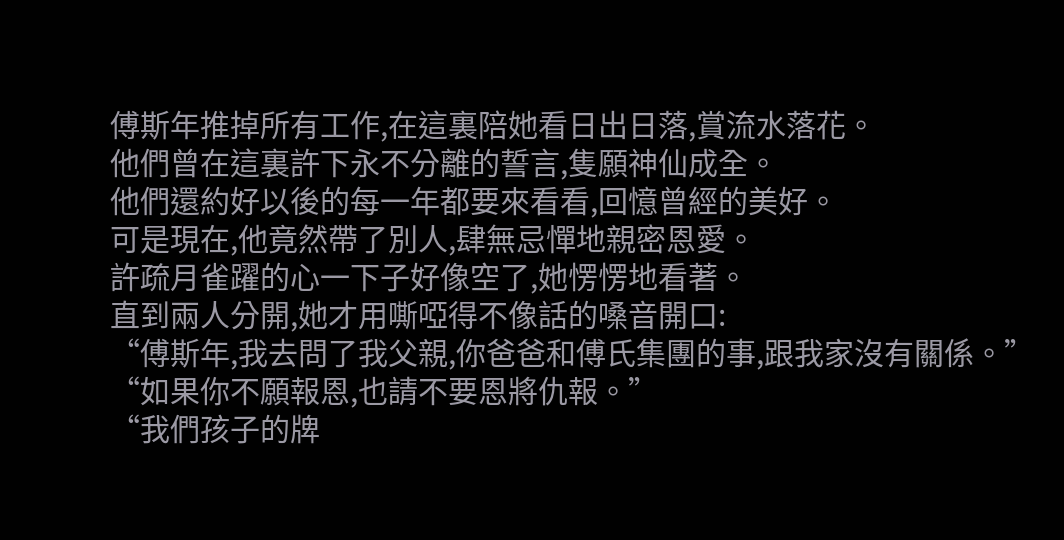傅斯年推掉所有工作,在這裏陪她看日出日落,賞流水落花。
他們曾在這裏許下永不分離的誓言,隻願神仙成全。
他們還約好以後的每一年都要來看看,回憶曾經的美好。
可是現在,他竟然帶了別人,肆無忌憚地親密恩愛。
許疏月雀躍的心一下子好像空了,她愣愣地看著。
直到兩人分開,她才用嘶啞得不像話的嗓音開口:
“傅斯年,我去問了我父親,你爸爸和傅氏集團的事,跟我家沒有關係。”
“如果你不願報恩,也請不要恩將仇報。”
“我們孩子的牌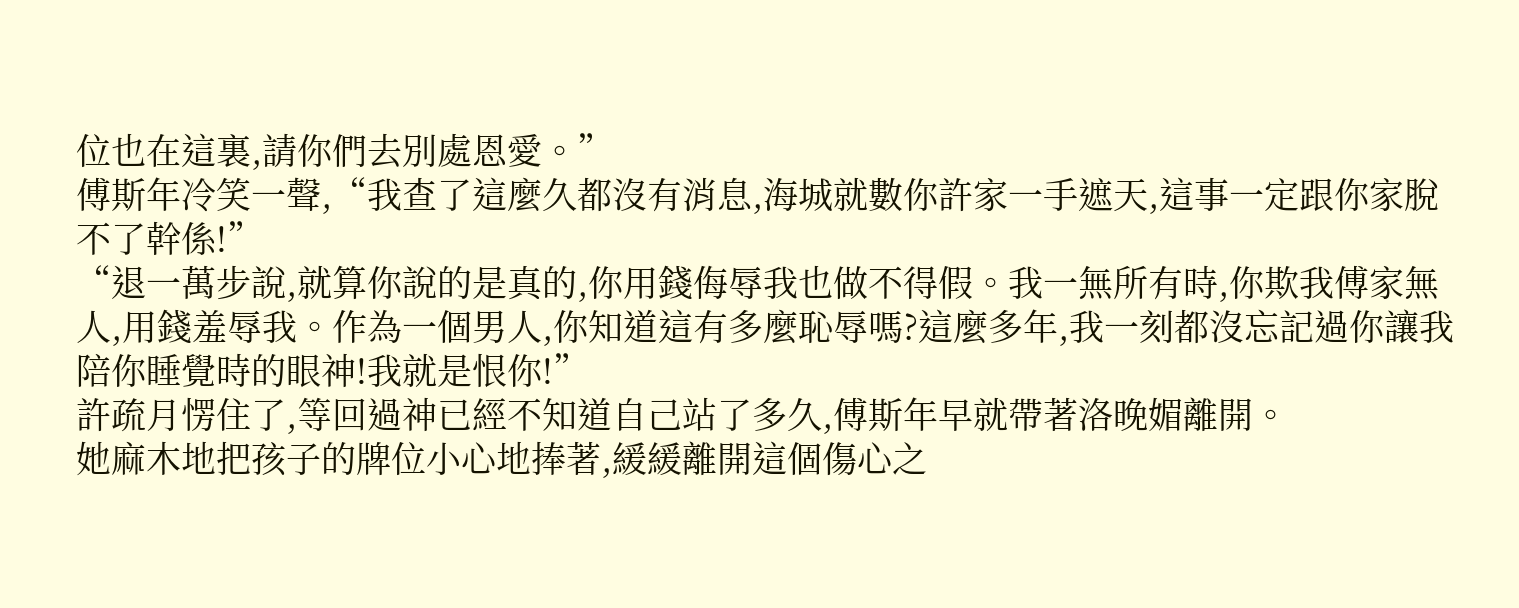位也在這裏,請你們去別處恩愛。”
傅斯年冷笑一聲,“我查了這麼久都沒有消息,海城就數你許家一手遮天,這事一定跟你家脫不了幹係!”
“退一萬步說,就算你說的是真的,你用錢侮辱我也做不得假。我一無所有時,你欺我傅家無人,用錢羞辱我。作為一個男人,你知道這有多麼恥辱嗎?這麼多年,我一刻都沒忘記過你讓我陪你睡覺時的眼神!我就是恨你!”
許疏月愣住了,等回過神已經不知道自己站了多久,傅斯年早就帶著洛晚媚離開。
她麻木地把孩子的牌位小心地捧著,緩緩離開這個傷心之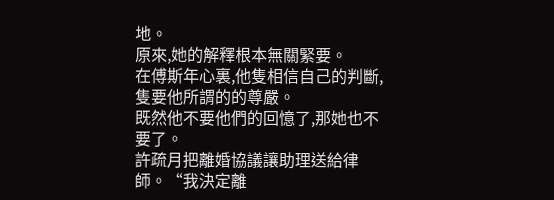地。
原來,她的解釋根本無關緊要。
在傅斯年心裏,他隻相信自己的判斷,隻要他所謂的的尊嚴。
既然他不要他們的回憶了,那她也不要了。
許疏月把離婚協議讓助理送給律師。“我決定離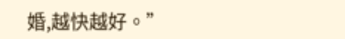婚,越快越好。”